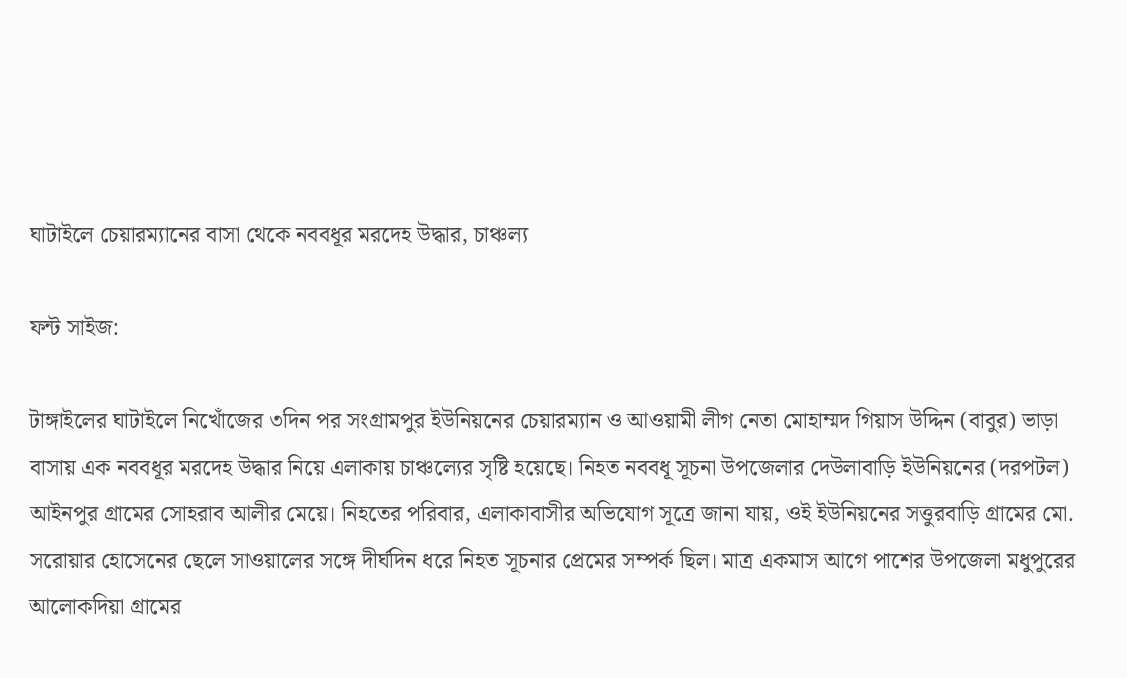ঘাটাইলে চেয়ারম্যানের বাসা থেকে নববধূর মরদেহ উদ্ধার, চাঞ্চল্য

ফন্ট সাইজ:

টাঙ্গাইলের ঘাটাইলে নিখোঁজের ৩দিন পর সংগ্রামপুর ইউনিয়নের চেয়ারম্যান ও আওয়ামী লীগ নেতা মোহাম্মদ গিয়াস উদ্দিন (বাবুর) ভাড়া বাসায় এক নববধূর মরদেহ উদ্ধার নিয়ে এলাকায় চাঞ্চল্যের সৃষ্টি হয়েছে। নিহত নববধূ সূচনা উপজেলার দেউলাবাড়ি ইউনিয়নের (দরপটল) আইনপুর গ্রামের সোহরাব আলীর মেয়ে। নিহতের পরিবার, এলাকাবাসীর অভিযোগ সূত্রে জানা যায়, ওই ইউনিয়নের সত্তুরবাড়ি গ্রামের মো. সরোয়ার হোসেনের ছেলে সাওয়ালের সঙ্গে দীর্ঘদিন ধরে নিহত সূচনার প্রেমের সম্পর্ক ছিল। মাত্র একমাস আগে পাশের উপজেলা মধুপুরের আলোকদিয়া গ্রামের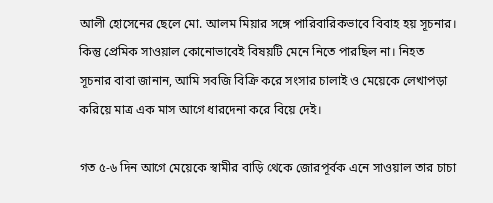আলী হোসেনের ছেলে মো. আলম মিয়ার সঙ্গে পারিবারিকভাবে বিবাহ হয় সূচনার। কিন্তু প্রেমিক সাওয়াল কোনোভাবেই বিষয়টি মেনে নিতে পারছিল না। নিহত সূচনার বাবা জানান, আমি সবজি বিক্রি করে সংসার চালাই ও মেয়েকে লেখাপড়া করিয়ে মাত্র এক মাস আগে ধারদেনা করে বিয়ে দেই।

গত ৫-৬ দিন আগে মেয়েকে স্বামীর বাড়ি থেকে জোরপূর্বক এনে সাওয়াল তার চাচা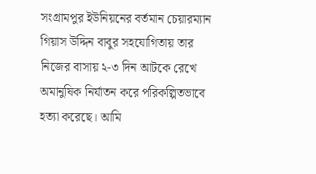সংগ্রামপুর ইউনিয়নের বর্তমান চেয়ারম্যান গিয়াস উদ্দিন বাবুর সহযোগিতায় তার নিজের বাসায় ২-৩ দিন আটকে রেখে অমানুষিক নির্যাতন করে পরিকল্পিতভাবে হত্যা করেছে। আমি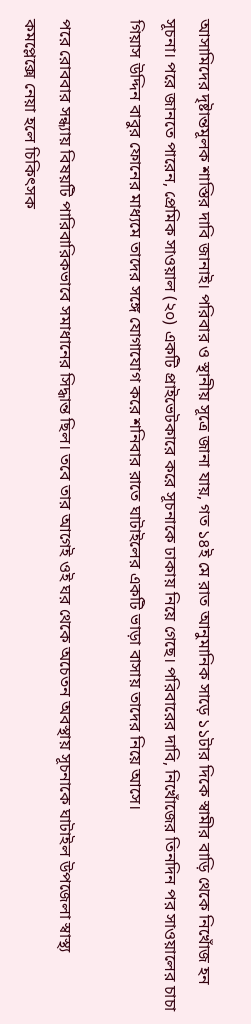আসামিদের দৃষ্টান্তমূলক শাস্তির দাবি জানাই। পরিবার ও স্থানীয় সূত্রে জানা যায়, গত ১৪ই মে রাত আনুমানিক সাড়ে ১১টার দিকে স্বামীর বাড়ি থেকে নিখোঁজ হন সূচনা। পরে জানতে পারেন, প্রেমিক সাওয়াল (২০) একটি প্রাইভেটকারে করে সূচনাকে ঢাকায় নিয়ে গেছে। পরিবারের দাবি, নিখোঁজের তিনদিন পর সাওয়ালের চাচা গিয়াস উদ্দিন বাবুর ফোনের মাধ্যমে তাদের সঙ্গে যোগাযোগ করে শনিবার রাতে ঘাটাইলের একটি ভাড়া বাসায় তাদের নিয়ে আসে।

পরে রোববার সন্ধ্যায় বিষয়টি পারিবারিকভাবে সমাধানের সিদ্ধান্ত ছিল। তবে তার আগেই ওই ঘর থেকে অচেতন অবস্থায় সূচনাকে ঘাটাইল উপজেলা স্বাস্থ্য কমপ্লেক্সে নেয়া হলে চিকিৎসক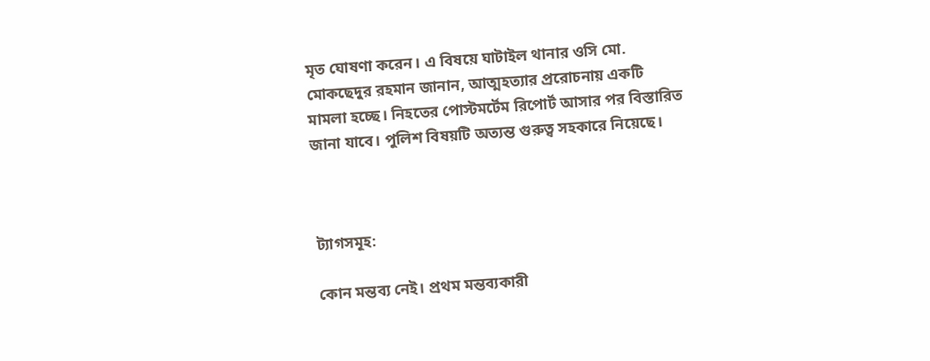মৃত ঘোষণা করেন। এ বিষয়ে ঘাটাইল থানার ওসি মো. মোকছেদুর রহমান জানান, আত্মহত্যার প্ররোচনায় একটি মামলা হচ্ছে। নিহতের পোস্টমর্টেম রিপোর্ট আসার পর বিস্তারিত জানা যাবে। পুলিশ বিষয়টি অত্যন্ত গুরুত্ব সহকারে নিয়েছে।



ট্যাগসমূহ:

কোন মন্তব্য নেই। প্রথম মন্তব্যকারী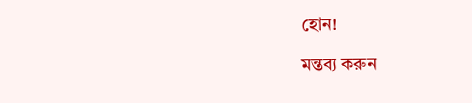হোন!

মন্তব্য করুন